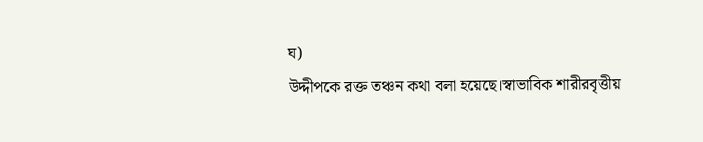ঘ)
উদ্দীপকে রক্ত তঞ্চন কথা বলা হয়েছে।স্বাভাবিক শারীরবৃত্তীয়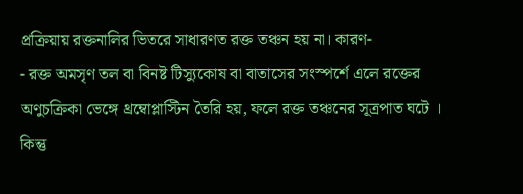প্রক্রিয়ায় রক্তনালির ভিতরে সাধারণত রক্ত তঞ্চন হয় না। কারণ-
- রক্ত অমসৃণ তল বা বিনষ্ট টিস্যুকোষ বা বাতাসের সংস্পর্শে এলে রক্তের অণুচক্রিকা ভেঙ্গে থ্রম্বোপ্লাস্টিন তৈরি হয়, ফলে রক্ত তঞ্চনের সূত্রপাত ঘটে । কিন্তু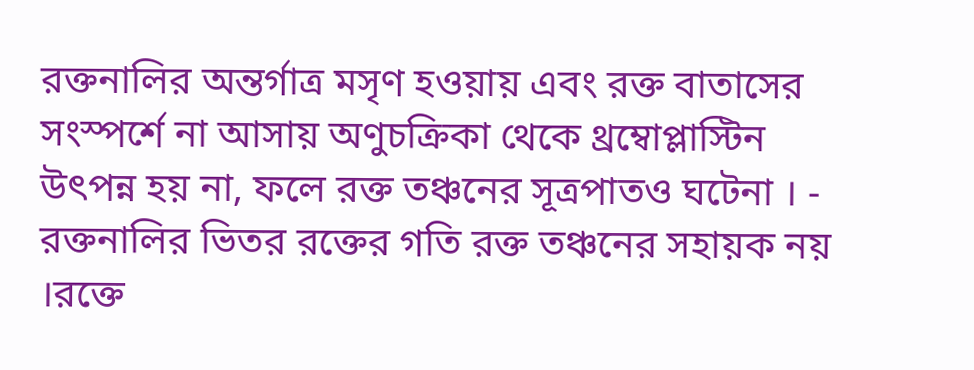রক্তনালির অন্তর্গাত্র মসৃণ হওয়ায় এবং রক্ত বাতাসের সংস্পর্শে না আসায় অণুচক্রিকা থেকে থ্রম্বোপ্লাস্টিন উৎপন্ন হয় না, ফলে রক্ত তঞ্চনের সূত্রপাতও ঘটেনা । - রক্তনালির ভিতর রক্তের গতি রক্ত তঞ্চনের সহায়ক নয় ।রক্তে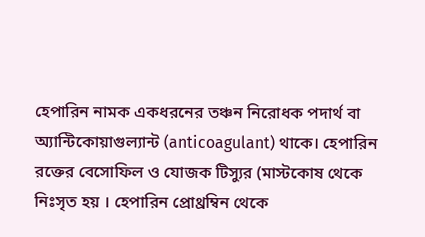হেপারিন নামক একধরনের তঞ্চন নিরোধক পদার্থ বা অ্যান্টিকোয়াগুল্যান্ট (anticoagulant) থাকে। হেপারিন রক্তের বেসোফিল ও যোজক টিস্যুর (মাস্টকোষ থেকে নিঃসৃত হয় । হেপারিন প্রোথ্রম্বিন থেকে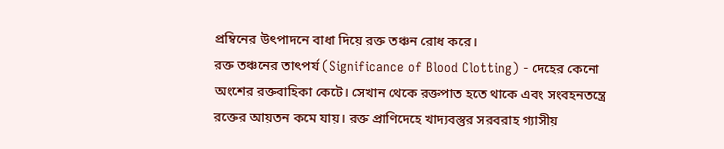প্রম্বিনের উৎপাদনে বাধা দিয়ে রক্ত তঞ্চন রোধ করে।
রক্ত তঞ্চনের তাৎপর্য (Significance of Blood Clotting) - দেহের কেনো অংশের রক্তবাহিকা কেটে। সেখান থেকে রক্তপাত হতে থাকে এবং সংবহনতন্ত্রে রক্তের আয়তন কমে যায়। রক্ত প্রাণিদেহে খাদ্যবস্তুর সরবরাহ গ্যাসীয়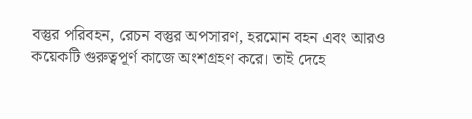বস্তুর পরিবহন, রেচন বস্তুর অপসারণ, হরমোন বহন এবং আরও কয়েকটি গুরুত্বপূর্ণ কাজে অংশগ্রহণ করে। তাই দেহে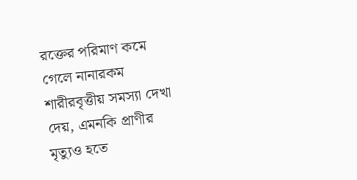রক্তের পরিমাণ কমে গেলে নানারকম শারীরবৃত্তীয় সমস্যা দেখা দেয়, এমনকি প্রাণীর মৃত্যুও হতে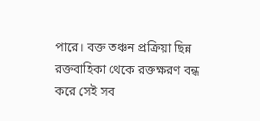পারে। বক্ত তঞ্চন প্রক্রিয়া ছিন্ন রক্তবাহিকা থেকে রক্তক্ষরণ বন্ধ করে সেই সব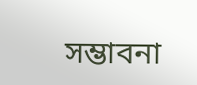সম্ভাবনা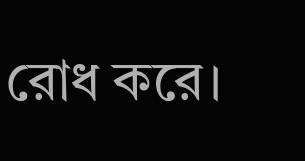রোধ করে।